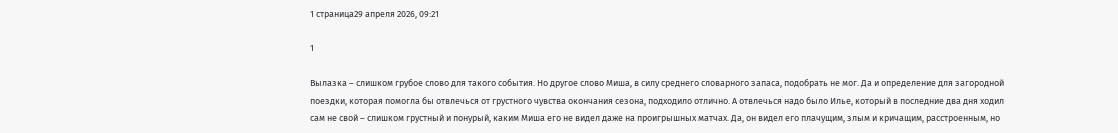1 страница29 апреля 2026, 09:21

1

Вылазка – слишком грубое слово для такого события. Но другое слово Миша, в силу среднего словарного запаса, подобрать не мог. Да и определение для загородной поездки, которая помогла бы отвлечься от грустного чувства окончания сезона, подходило отлично. А отвлечься надо было Илье, который в последние два дня ходил сам не свой – слишком грустный и понурый, каким Миша его не видел даже на проигрышных матчах. Да, он видел его плачущим, злым и кричащим, расстроенным, но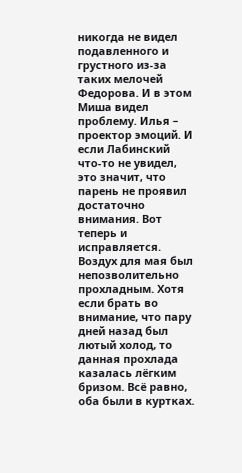никогда не видел подавленного и грустного из-за таких мелочей Федорова. И в этом Миша видел проблему. Илья – проектор эмоций. И если Лабинский что-то не увидел, это значит, что парень не проявил достаточно внимания. Вот теперь и исправляется.
Воздух для мая был непозволительно прохладным. Хотя если брать во внимание, что пару дней назад был лютый холод, то данная прохлада казалась лёгким бризом. Всё равно, оба были в куртках.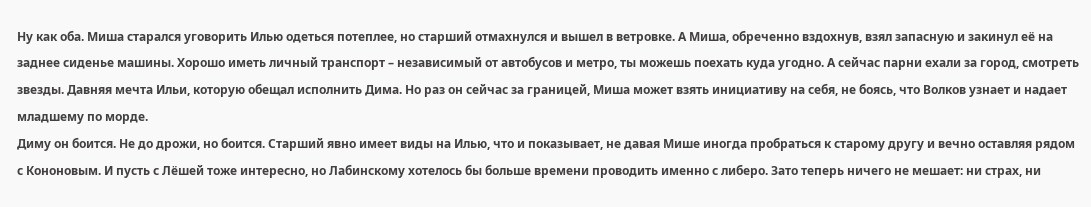Ну как оба. Миша старался уговорить Илью одеться потеплее, но старший отмахнулся и вышел в ветровке. А Миша, обреченно вздохнув, взял запасную и закинул её на заднее сиденье машины. Хорошо иметь личный транспорт – независимый от автобусов и метро, ты можешь поехать куда угодно. А сейчас парни ехали за город, смотреть звезды. Давняя мечта Ильи, которую обещал исполнить Дима. Но раз он сейчас за границей, Миша может взять инициативу на себя, не боясь, что Волков узнает и надает младшему по морде.
Диму он боится. Не до дрожи, но боится. Старший явно имеет виды на Илью, что и показывает, не давая Мише иногда пробраться к старому другу и вечно оставляя рядом с Кононовым. И пусть с Лёшей тоже интересно, но Лабинскому хотелось бы больше времени проводить именно с либеро. Зато теперь ничего не мешает: ни страх, ни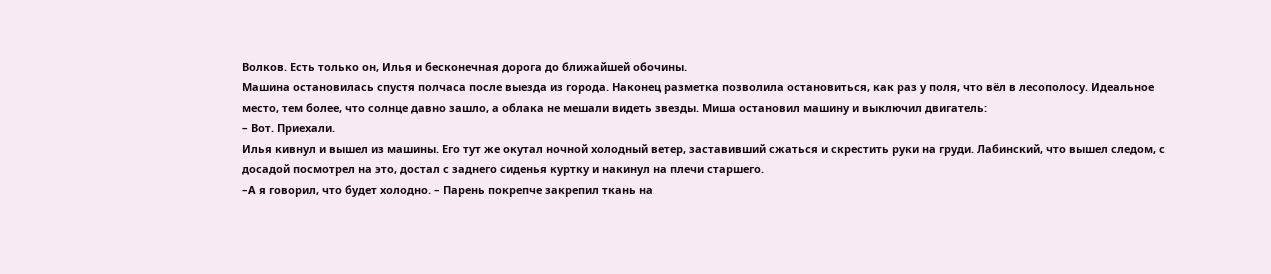Волков. Есть только он, Илья и бесконечная дорога до ближайшей обочины.
Машина остановилась спустя полчаса после выезда из города. Наконец разметка позволила остановиться, как раз у поля, что вёл в лесополосу. Идеальное место, тем более, что солнце давно зашло, а облака не мешали видеть звезды. Миша остановил машину и выключил двигатель:
– Вот. Приехали.
Илья кивнул и вышел из машины. Его тут же окутал ночной холодный ветер, заставивший сжаться и скрестить руки на груди. Лабинский, что вышел следом, с досадой посмотрел на это, достал с заднего сиденья куртку и накинул на плечи старшего.
–А я говорил, что будет холодно. – Парень покрепче закрепил ткань на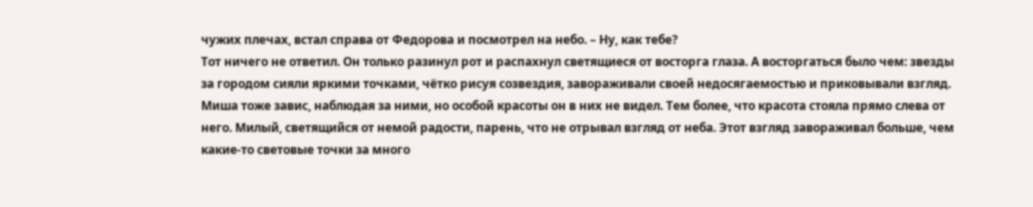чужих плечах, встал справа от Федорова и посмотрел на небо. – Ну, как тебе?
Тот ничего не ответил. Он только разинул рот и распахнул светящиеся от восторга глаза. А восторгаться было чем: звезды за городом сияли яркими точками, чётко рисуя созвездия, завораживали своей недосягаемостью и приковывали взгляд. Миша тоже завис, наблюдая за ними, но особой красоты он в них не видел. Тем более, что красота стояла прямо слева от него. Милый, светящийся от немой радости, парень, что не отрывал взгляд от неба. Этот взгляд завораживал больше, чем какие-то световые точки за много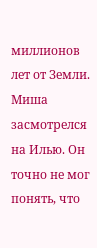миллионов лет от Земли. Миша засмотрелся на Илью. Он точно не мог понять, что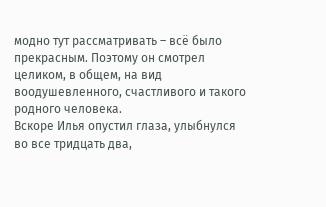модно тут рассматривать – всё было прекрасным. Поэтому он смотрел целиком, в общем, на вид воодушевленного, счастливого и такого родного человека.
Вскоре Илья опустил глаза, улыбнулся во все тридцать два,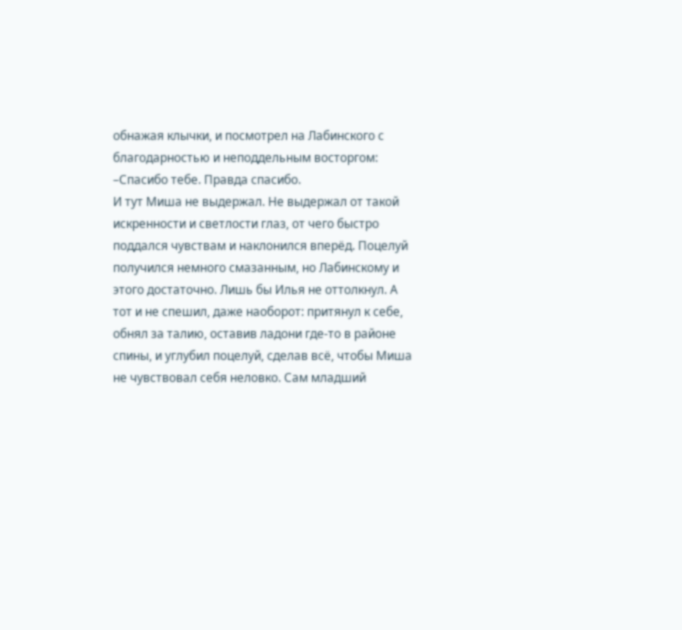обнажая клычки, и посмотрел на Лабинского с благодарностью и неподдельным восторгом:
–Спасибо тебе. Правда спасибо.
И тут Миша не выдержал. Не выдержал от такой искренности и светлости глаз, от чего быстро поддался чувствам и наклонился вперёд. Поцелуй получился немного смазанным, но Лабинскому и этого достаточно. Лишь бы Илья не оттолкнул. А тот и не спешил, даже наоборот: притянул к себе, обнял за талию, оставив ладони где-то в районе спины, и углубил поцелуй, сделав всё, чтобы Миша не чувствовал себя неловко. Сам младший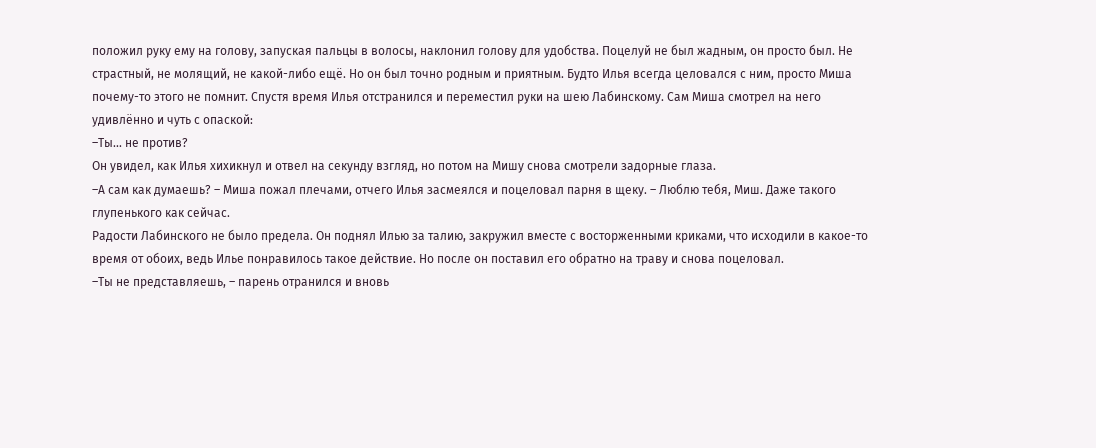положил руку ему на голову, запуская пальцы в волосы, наклонил голову для удобства. Поцелуй не был жадным, он просто был. Не страстный, не молящий, не какой-либо ещё. Но он был точно родным и приятным. Будто Илья всегда целовался с ним, просто Миша почему-то этого не помнит. Спустя время Илья отстранился и переместил руки на шею Лабинскому. Сам Миша смотрел на него удивлённо и чуть с опаской:
–Ты... не против?
Он увидел, как Илья хихикнул и отвел на секунду взгляд, но потом на Мишу снова смотрели задорные глаза.
–А сам как думаешь? – Миша пожал плечами, отчего Илья засмеялся и поцеловал парня в щеку. – Люблю тебя, Миш. Даже такого глупенького как сейчас.
Радости Лабинского не было предела. Он поднял Илью за талию, закружил вместе с восторженными криками, что исходили в какое-то время от обоих, ведь Илье понравилось такое действие. Но после он поставил его обратно на траву и снова поцеловал.
–Ты не представляешь, – парень отранился и вновь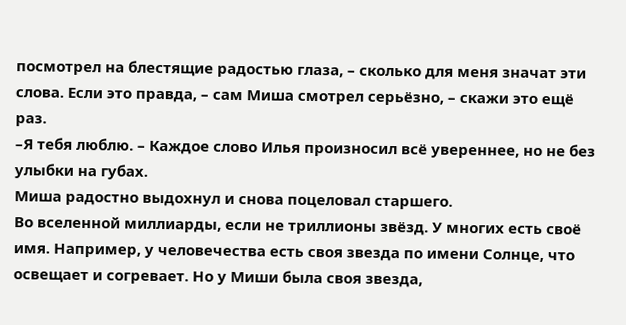посмотрел на блестящие радостью глаза, – сколько для меня значат эти слова. Если это правда, – сам Миша смотрел серьёзно, – скажи это ещё раз.
–Я тебя люблю. – Каждое слово Илья произносил всё увереннее, но не без улыбки на губах.
Миша радостно выдохнул и снова поцеловал старшего.
Во вселенной миллиарды, если не триллионы звёзд. У многих есть своё имя. Например, у человечества есть своя звезда по имени Солнце, что освещает и согревает. Но у Миши была своя звезда,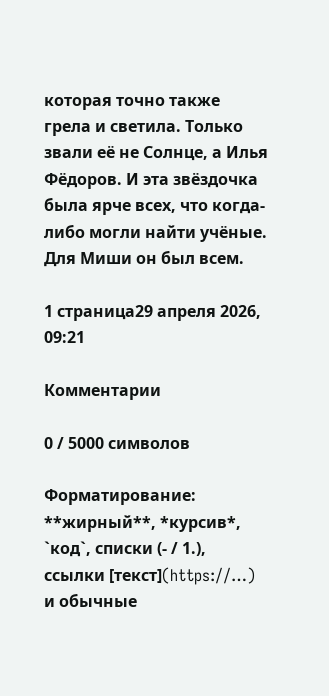которая точно также грела и светила. Только звали её не Солнце, а Илья Фёдоров. И эта звёздочка была ярче всех, что когда-либо могли найти учёные. Для Миши он был всем.

1 страница29 апреля 2026, 09:21

Комментарии

0 / 5000 символов

Форматирование: **жирный**, *курсив*, `код`, списки (- / 1.), ссылки [текст](https://…) и обычные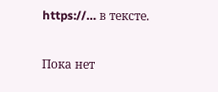https://… в тексте.

Пока нет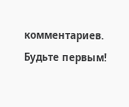комментариев. Будьте первым!